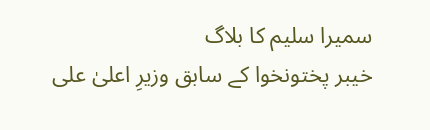سمیرا سلیم کا بلاگ
خیبر پختونخوا کے سابق وزیرِ اعلیٰ علی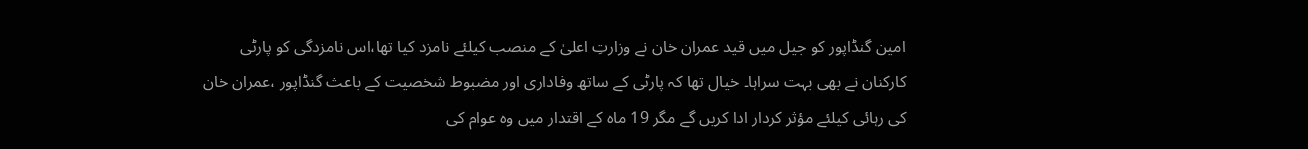امین گنڈاپور کو جیل میں قید عمران خان نے وزارتِ اعلیٰ کے منصب کیلئے نامزد کیا تھا،اس نامزدگی کو پارٹی کارکنان نے بھی بہت سراہا۔ خیال تھا کہ پارٹی کے ساتھ وفاداری اور مضبوط شخصیت کے باعث گنڈاپور ،عمران خان کی رہائی کیلئے مؤثر کردار ادا کریں گے مگر 19 ماہ کے اقتدار میں وہ عوام کی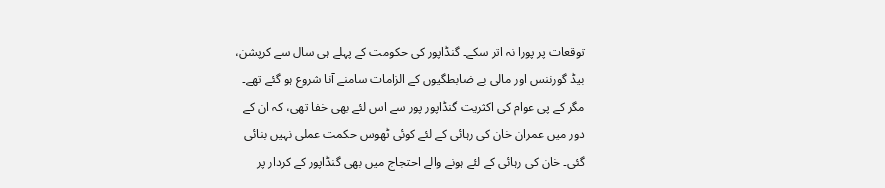توقعات پر پورا نہ اتر سکے۔ گنڈاپور کی حکومت کے پہلے ہی سال سے کرپشن، بیڈ گورننس اور مالی بے ضابطگیوں کے الزامات سامنے آنا شروع ہو گئے تھے۔ مگر کے پی عوام کی اکثریت گنڈاپور پور سے اس لئے بھی خفا تھی، کہ ان کے دور میں عمران خان کی رہائی کے لئے کوئی ٹھوس حکمت عملی نہیں بنائی گئی۔ خان کی رہائی کے لئے ہونے والے احتجاج میں بھی گنڈاپور کے کردار پر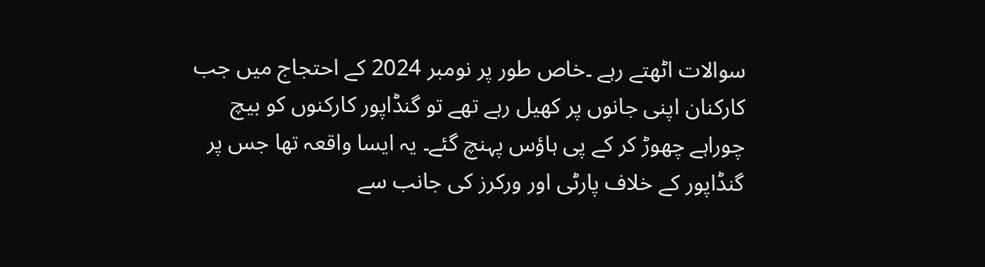سوالات اٹھتے رہے ۔خاص طور پر نومبر 2024 کے احتجاج میں جب کارکنان اپنی جانوں پر کھیل رہے تھے تو گنڈاپور کارکنوں کو بیچ چوراہے چھوڑ کر کے پی ہاؤس پہنچ گئے۔ یہ ایسا واقعہ تھا جس پر گنڈاپور کے خلاف پارٹی اور ورکرز کی جانب سے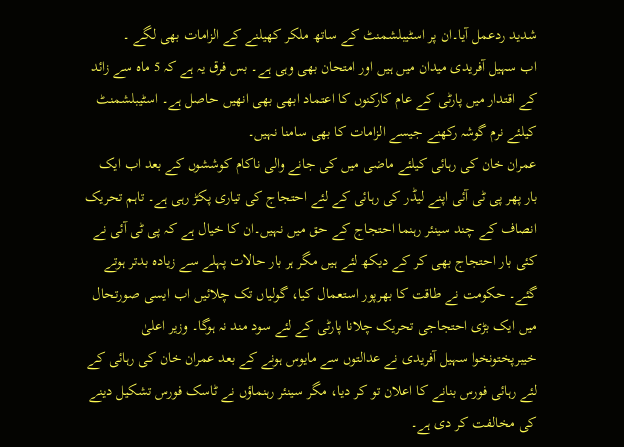شدید ردعمل آیا۔ان پر اسٹیبلشمنٹ کے ساتھ ملکر کھیلنے کے الزامات بھی لگے ۔
اب سہیل آفریدی میدان میں ہیں اور امتحان بھی وہی ہے۔ بس فرق یہ ہے کہ 5 ماہ سے زائد کے اقتدار میں پارٹی کے عام کارکنوں کا اعتماد ابھی بھی انھیں حاصل ہے۔ اسٹیبلشمنٹ کیلئے نرم گوشہ رکھنے جیسے الزامات کا بھی سامنا نہیں۔
عمران خان کی رہائی کیلئے ماضی میں کی جانے والی ناکام کوششوں کے بعد اب ایک بار پھر پی ٹی آئی اپنے لیڈر کی رہائی کے لئے احتجاج کی تیاری پکڑ رہی ہے۔ تاہم تحریک انصاف کے چند سینئر رہنما احتجاج کے حق میں نہیں۔ان کا خیال ہے کہ پی ٹی آئی نے کئی بار احتجاج بھی کر کے دیکھ لئے ہیں مگر ہر بار حالات پہلے سے زیادہ بدتر ہوتے گئے۔ حکومت نے طاقت کا بھرپور استعمال کیا، گولیاں تک چلائیں اب ایسی صورتحال میں ایک بڑی احتجاجی تحریک چلانا پارٹی کے لئے سود مند نہ ہوگا۔ وزیر اعلیٰ خیبرپختونخوا سہیل آفریدی نے عدالتوں سے مایوس ہونے کے بعد عمران خان کی رہائی کے لئے رہائی فورس بنانے کا اعلان تو کر دیا، مگر سینئر رہنماؤں نے ٹاسک فورس تشکیل دینے کی مخالفت کر دی ہے۔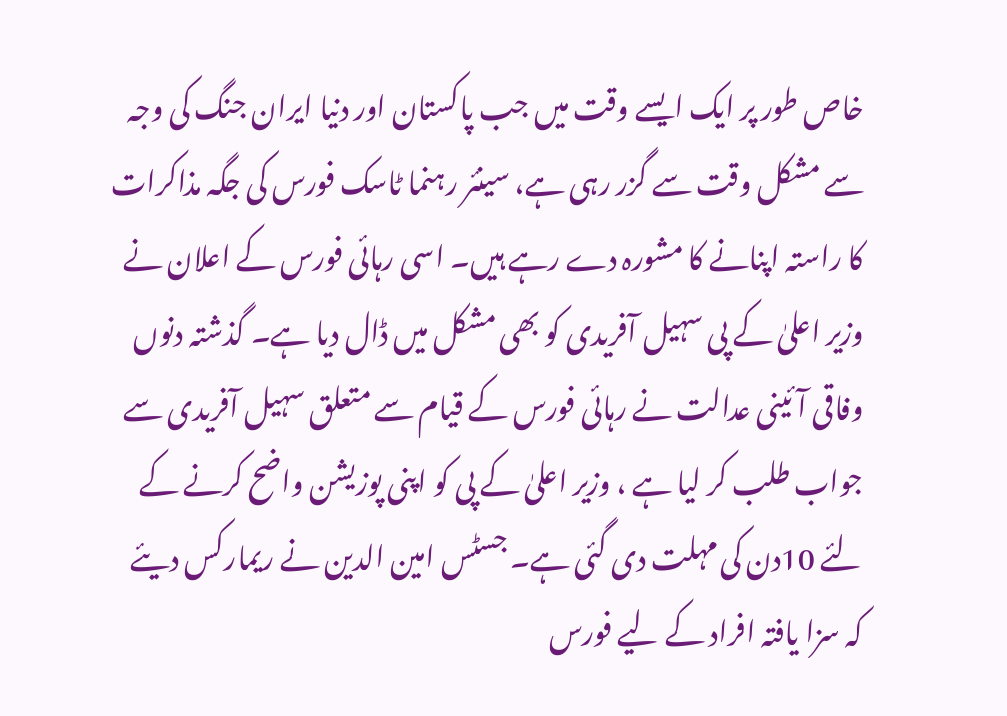خاص طور پر ایک ایسے وقت میں جب پاکستان اور دنیا ایران جنگ کی وجہ سے مشکل وقت سے گزر رہی ہے، سینئر رہنما ٹاسک فورس کی جگہ مذاکرات کا راستہ اپنانے کا مشورہ دے رہے ہیں۔ اسی رہائی فورس کے اعلان نے وزیر اعلیٰ کے پی سہیل آفریدی کو بھی مشکل میں ڈال دیا ہے۔ گذشتہ دنوں وفاقی آئینی عدالت نے رہائی فورس کے قیام سے متعلق سہیل آفریدی سے جواب طلب کر لیا ہے ، وزیر اعلیٰ کے پی کو اپنی پوزیشن واضح کرنے کے لئے 10دن کی مہلت دی گئی ہے۔ جسٹس امین الدین نے ریمارکس دیئے کہ سزا یافتہ افراد کے لیے فورس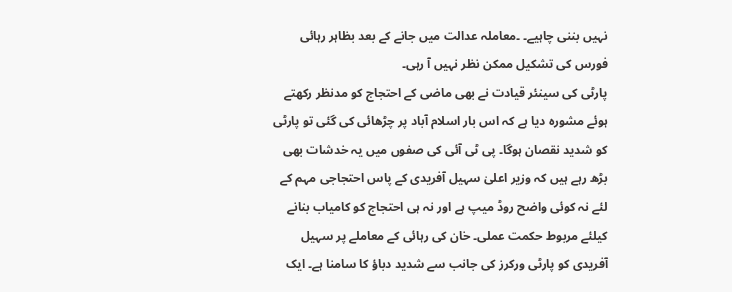نہیں بننی چاہیے۔ ۔معاملہ عدالت میں جانے کے بعد بظاہر رہائی فورس کی تشکیل ممکن نظر نہیں آ رہی۔
پارٹی کی سینئر قیادت نے بھی ماضی کے احتجاج کو مدنظر رکھتے ہوئے مشورہ دیا ہے کہ اس بار اسلام آباد پر چڑھائی کی گئی تو پارٹی کو شدید نقصان ہوگا۔ پی ٹی آئی کی صفوں میں یہ خدشات بھی بڑھ رہے ہیں کہ وزیر اعلیٰ سہیل آفریدی کے پاس احتجاجی مہم کے لئے نہ کوئی واضح روڈ میپ ہے اور نہ ہی احتجاج کو کامیاب بنانے کیلئے مربوط حکمت عملی۔ خان کی رہائی کے معاملے پر سہیل آفریدی کو پارٹی ورکرز کی جانب سے شدید دباؤ کا سامنا ہے۔ ایک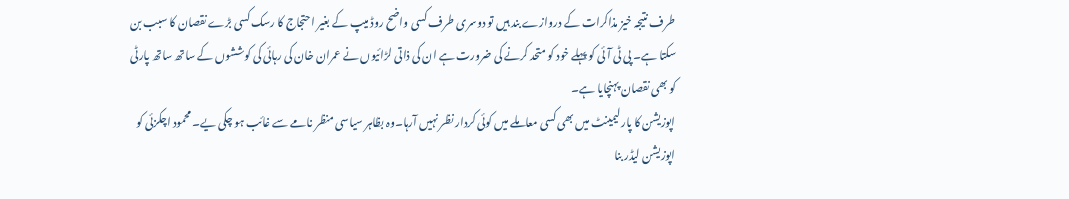طرف نتیجہ خیز مذاکرات کے دروازے بند ہیں تو دوسری طرف کسی واضح روڈ میپ کے بغیر احتجاج کا رسک کسی بڑے نقصان کا سبب بن سکتا ہے۔ پی ٹی آئی کو پہلے خود کو متحد کرنے کی ضرورت ہے ان کی ذاتی لڑائیوں نے عمران خان کی رہائی کی کوششوں کے ساتھ ساتھ پارٹی کو بھی نقصان پہنچایا ہے۔
اپوزیشن کا پارلیمینٹ میں بھی کسی معاملے میں کوئی کردار نظر نہیں آرہا۔وہ بظاہر سیاسی منظر نامے سے غائب ہو چکی یے۔ محمود اچکزئی کو اپوزیشن لیڈر بنا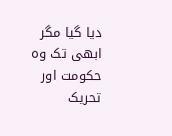دیا گیا مگر ابھی تک وہ حکومت اور تحریک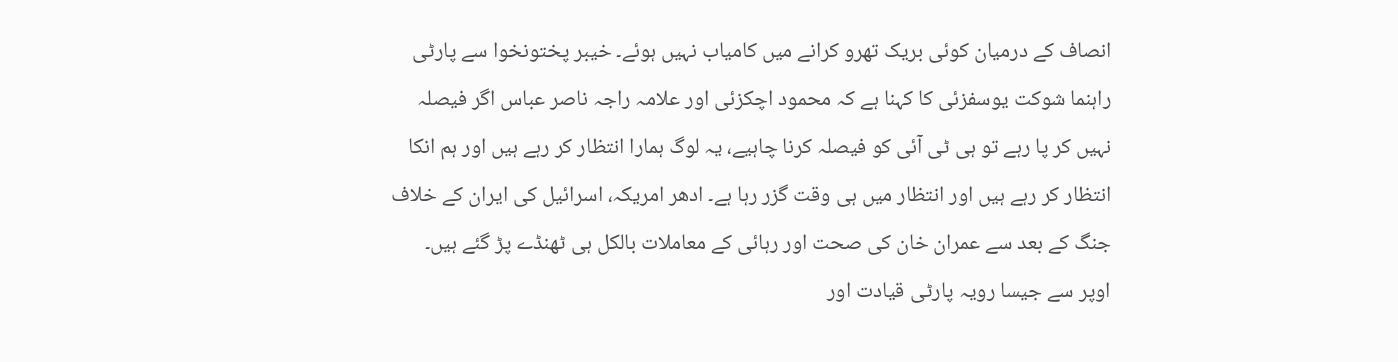انصاف کے درمیان کوئی بریک تھرو کرانے میں کامیاب نہیں ہوئے۔ خیبر پختونخوا سے پارٹی راہنما شوکت یوسفزئی کا کہنا ہے کہ محمود اچکزئی اور علامہ راجہ ناصر عباس اگر فیصلہ نہیں کر پا رہے تو ہی ٹی آئی کو فیصلہ کرنا چاہیے، یہ لوگ ہمارا انتظار کر رہے ہیں اور ہم انکا انتظار کر رہے ہیں اور انتظار میں ہی وقت گزر رہا ہے۔ ادھر امریکہ، اسرائیل کی ایران کے خلاف جنگ کے بعد سے عمران خان کی صحت اور رہائی کے معاملات بالکل ہی ٹھنڈے پڑ گئے ہیں۔ اوپر سے جیسا رویہ پارٹی قیادت اور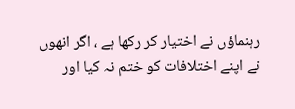رہنماؤں نے اختیار کر رکھا ہے ، اگر انھوں نے اپنے اختلافات کو ختم نہ کیا اور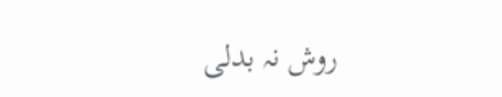روش نہ بدلی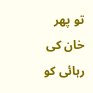تو پھر خان کی رہائی کو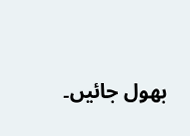بھول جائیں۔